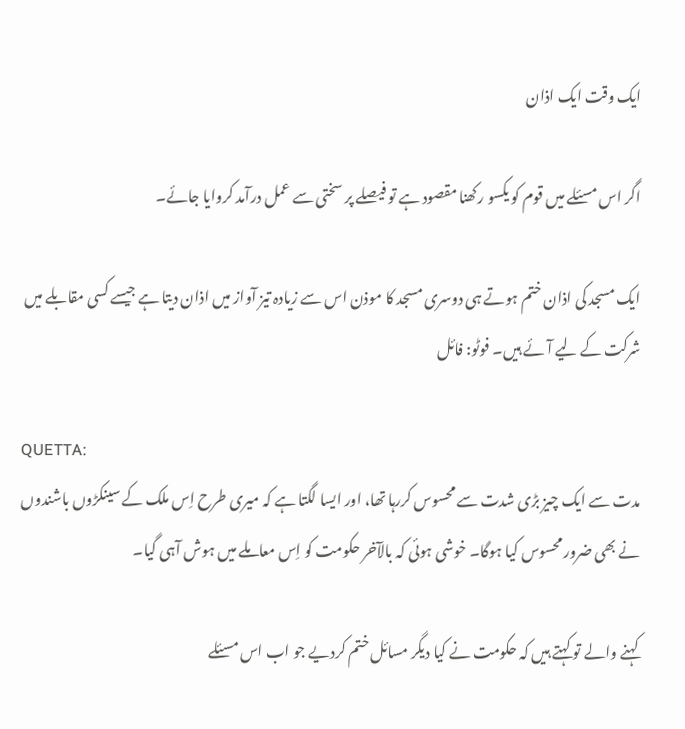ایک وقت ایک اذان

اگر اس مسئلے میں قوم کو یکسو رکھنا مقصود ہے تو فیصلے پر سختی سے عمل درآمد کروایا جائے۔

ایک مسجد کی اذان ختم ہوتے ہی دوسری مسجد کا موذن اس سے زیادہ تیز آواز میں اذان دیتا ہے جیسے کسی مقابلے میں شرکت کے لیے آئے ہیں۔ فوٹو: فائل

QUETTA:
مدت سے ایک چیز بڑی شدت سے محسوس کررہا تھا، اور ایسا لگتا ہے کہ میری طرح اِس ملک کے سینکڑوں باشندوں نے بھی ضرور محسوس کیا ہوگا۔ خوشی ہوئی کہ بالآخر حکومت کو اِس معاملے میں ہوش آہی گیا۔

کہنے والے تو کہتے ہیں کہ حکومت نے کیا دیگر مسائل ختم کردیے جو اب اس مسئلے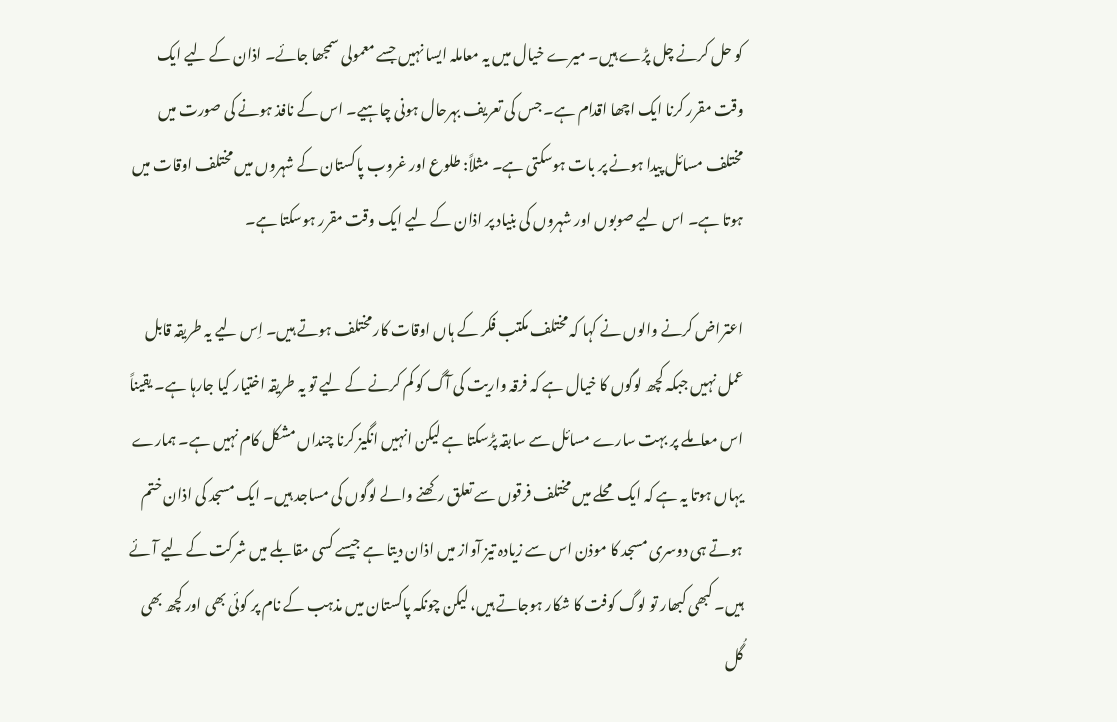کو حل کرنے چل پڑے ہیں۔ میرے خیال میں یہ معاملہ ایسا نہیں جسے معمولی سمجھا جائے۔ اذان کے لیے ایک وقت مقرر کرنا ایک اچھا اقدام ہے۔ جس کی تعریف بہرحال ہونی چاہیے۔ اس کے نافذ ہونے کی صورت میں مختلف مسائل پیدا ہونے پر بات ہوسکتی ہے۔ مثلاً: طلوع اور غروب پاکستان کے شہروں میں مختلف اوقات میں ہوتا ہے۔ اس لیے صوبوں اور شہروں کی بنیاد پر اذان کے لیے ایک وقت مقرر ہوسکتا ہے۔

اعتراض کرنے والوں نے کہا کہ مختلف مکتب فکر کے ہاں اوقات کار مختلف ہوتے ہیں۔ اِس لیے یہ طریقہ قابل عمل نہیں جبکہ کچھ لوگوں کا خیال ہے کہ فرقہ واریت کی آگ کو کم کرنے کے لیے تو یہ طریقہ اختیار کیا جارہا ہے۔ یقیناً اس معاملے پر بہت سارے مسائل سے سابقہ پڑسکتا ہے لیکن انہیں انگیز کرنا چنداں مشکل کام نہیں ہے۔ ہمارے یہاں ہوتا یہ ہے کہ ایک محلے میں مختلف فرقوں سے تعلق رکھنے والے لوگوں کی مساجد ہیں۔ ایک مسجد کی اذان ختم ہوتے ہی دوسری مسجد کا موذن اس سے زیادہ تیز آواز میں اذان دیتا ہے جیسے کسی مقابلے میں شرکت کے لیے آئے ہیں۔ کبھی کبھار تو لوگ کوفت کا شکار ہوجاتے ہیں، لیکن چونکہ پاکستان میں مذہب کے نام پر کوئی بھی اور کچھ بھی گُل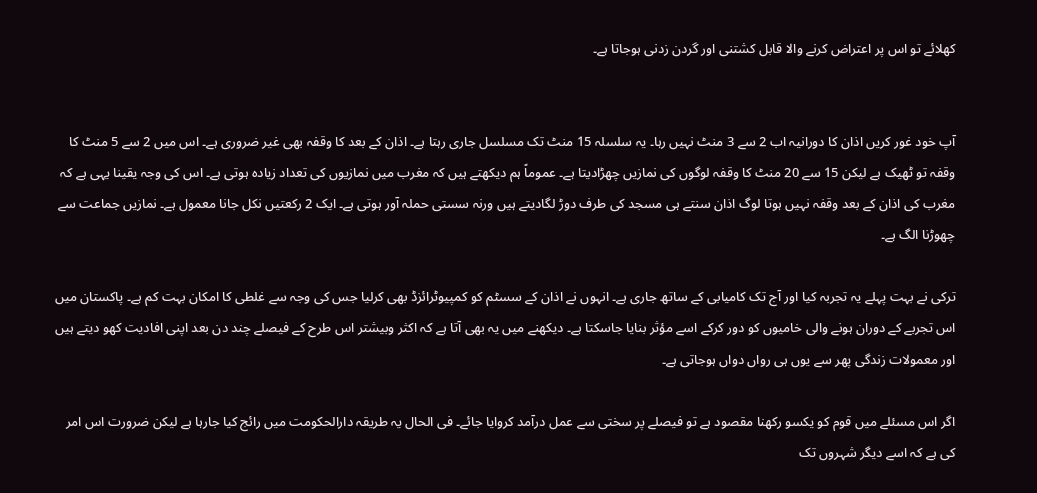کھلائے تو اس پر اعتراض کرنے والا قابل کشتنی اور گردن زدنی ہوجاتا ہے۔


آپ خود غور کریں اذان کا دورانیہ اب 2 سے 3 منٹ نہیں رہا۔ یہ سلسلہ 15 منٹ تک مسلسل جاری رہتا ہے۔ اذان کے بعد کا وقفہ بھی غیر ضروری ہے۔ اس میں 2 سے 5 منٹ کا وقفہ تو ٹھیک ہے لیکن 15 سے 20 منٹ کا وقفہ لوگوں کی نمازیں چھڑادیتا ہے۔ عموماً ہم دیکھتے ہیں کہ مغرب میں نمازیوں کی تعداد زیادہ ہوتی ہے۔ اس کی وجہ یقینا یہی ہے کہ مغرب کی اذان کے بعد وقفہ نہیں ہوتا لوگ اذان سنتے ہی مسجد کی طرف دوڑ لگادیتے ہیں ورنہ سستی حملہ آور ہوتی ہے۔ ایک 2 رکعتیں نکل جانا معمول ہے۔ نمازیں جماعت سے چھوڑنا الگ ہے۔

ترکی نے بہت پہلے یہ تجربہ کیا اور آج تک کامیابی کے ساتھ جاری ہے۔ انہوں نے اذان کے سسٹم کو کمپیوٹرائزڈ بھی کرلیا جس کی وجہ سے غلطی کا امکان بہت کم ہے۔ پاکستان میں اس تجربے کے دوران ہونے والی خامیوں کو دور کرکے اسے مؤثر بنایا جاسکتا ہے۔ دیکھنے میں یہ بھی آتا ہے کہ اکثر وبیشتر اس طرح کے فیصلے چند دن بعد اپنی افادیت کھو دیتے ہیں اور معمولات زندگی پھر سے یوں ہی رواں دواں ہوجاتی ہے۔

اگر اس مسئلے میں قوم کو یکسو رکھنا مقصود ہے تو فیصلے پر سختی سے عمل درآمد کروایا جائے۔ فی الحال یہ طریقہ دارالحکومت میں رائج کیا جارہا ہے لیکن ضرورت اس امر کی ہے کہ اسے دیگر شہروں تک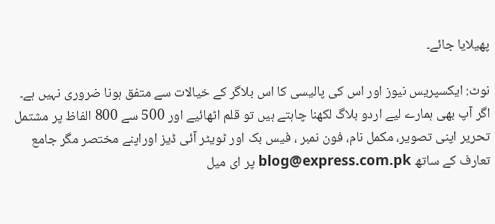پھیلایا جائے۔

نوٹ: ایکسپریس نیوز اور اس کی پالیسی کا اس بلاگر کے خیالات سے متفق ہونا ضروری نہیں ہے۔
اگر آپ بھی ہمارے لیے اردو بلاگ لکھنا چاہتے ہیں تو قلم اٹھائیے اور 500 سے 800 الفاظ پر مشتمل تحریر اپنی تصویر، مکمل نام، فون نمبر ، فیس بک اور ٹویٹر آئی ڈیز اوراپنے مختصر مگر جامع تعارف کے ساتھ blog@express.com.pk پر ای میل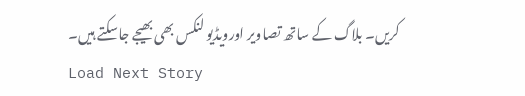کریں۔ بلاگ کے ساتھ تصاویر اورویڈیو لنکس بھی بھیجے جاسکتے ہیں۔
Load Next Story